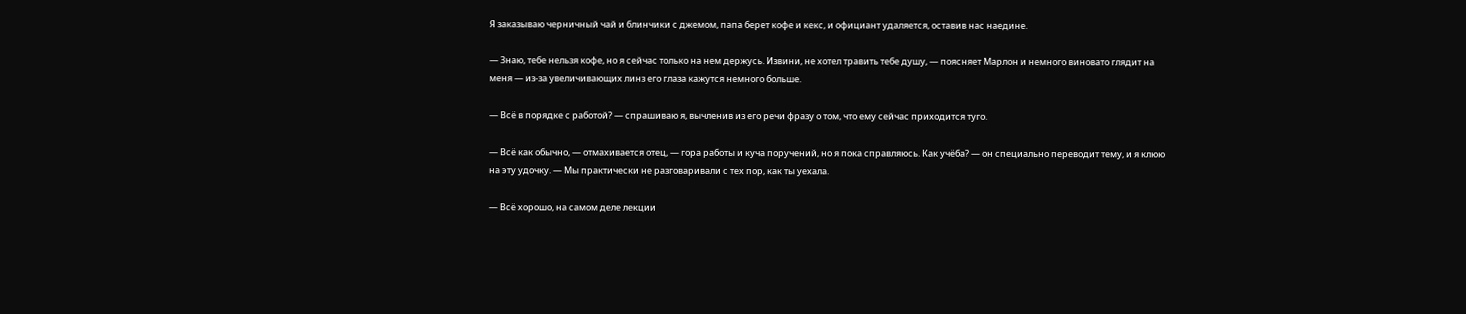Я заказываю черничный чай и блинчики с джемом, папа берет кофе и кекс, и официант удаляется, оставив нас наедине.

— Знаю, тебе нельзя кофе, но я сейчас только на нем держусь. Извини, не хотел травить тебе душу, — поясняет Марлон и немного виновато глядит на меня — из-за увеличивающих линз его глаза кажутся немного больше.

— Всё в порядке с работой? — спрашиваю я, вычленив из его речи фразу о том, что ему сейчас приходится туго.

— Всё как обычно, — отмахивается отец, — гора работы и куча поручений, но я пока справляюсь. Как учёба? — он специально переводит тему, и я клюю на эту удочку. — Мы практически не разговаривали с тех пор, как ты уехала.

— Всё хорошо, на самом деле лекции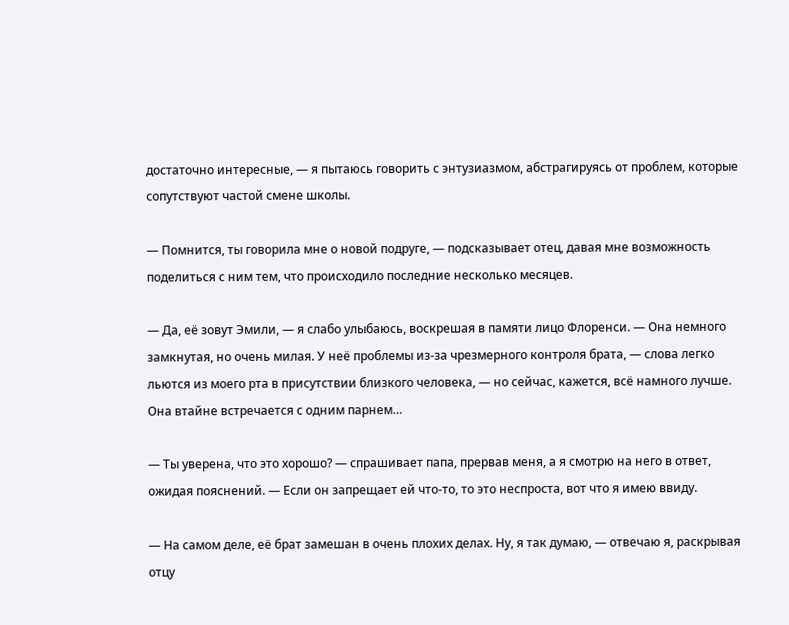достаточно интересные, — я пытаюсь говорить с энтузиазмом, абстрагируясь от проблем, которые сопутствуют частой смене школы.

— Помнится, ты говорила мне о новой подруге, — подсказывает отец, давая мне возможность поделиться с ним тем, что происходило последние несколько месяцев.

— Да, её зовут Эмили, — я слабо улыбаюсь, воскрешая в памяти лицо Флоренси. — Она немного замкнутая, но очень милая. У неё проблемы из-за чрезмерного контроля брата, — слова легко льются из моего рта в присутствии близкого человека, — но сейчас, кажется, всё намного лучше. Она втайне встречается с одним парнем…

— Ты уверена, что это хорошо? — спрашивает папа, прервав меня, а я смотрю на него в ответ, ожидая пояснений. — Если он запрещает ей что-то, то это неспроста, вот что я имею ввиду.

— На самом деле, её брат замешан в очень плохих делах. Ну, я так думаю, — отвечаю я, раскрывая отцу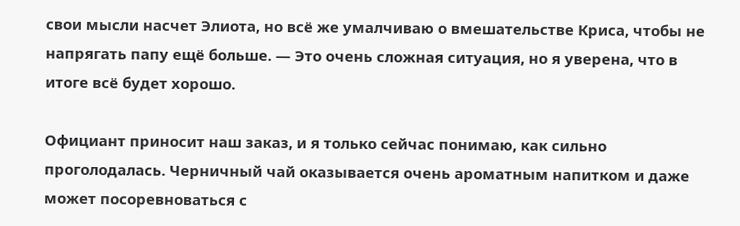свои мысли насчет Элиота, но всё же умалчиваю о вмешательстве Криса, чтобы не напрягать папу ещё больше. — Это очень сложная ситуация, но я уверена, что в итоге всё будет хорошо.

Официант приносит наш заказ, и я только сейчас понимаю, как сильно проголодалась. Черничный чай оказывается очень ароматным напитком и даже может посоревноваться с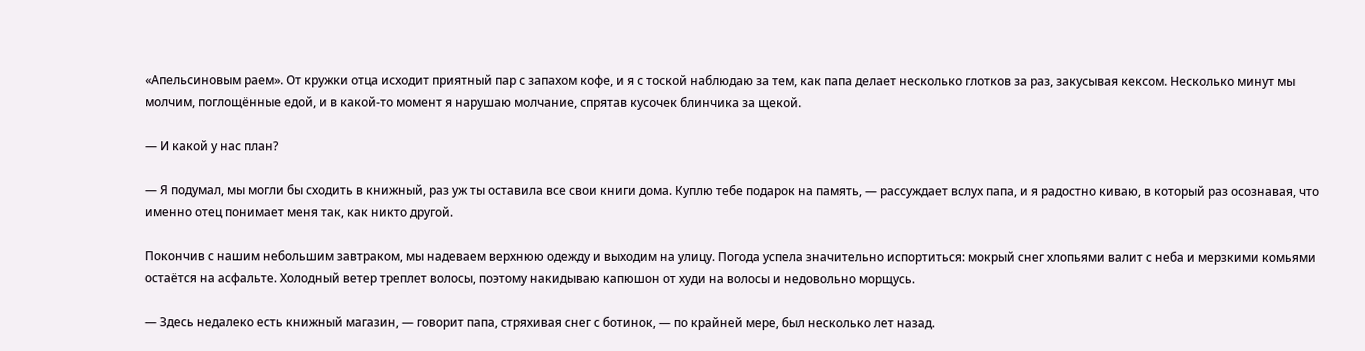«Апельсиновым раем». От кружки отца исходит приятный пар с запахом кофе, и я с тоской наблюдаю за тем, как папа делает несколько глотков за раз, закусывая кексом. Несколько минут мы молчим, поглощённые едой, и в какой-то момент я нарушаю молчание, спрятав кусочек блинчика за щекой.

— И какой у нас план?

— Я подумал, мы могли бы сходить в книжный, раз уж ты оставила все свои книги дома. Куплю тебе подарок на память, — рассуждает вслух папа, и я радостно киваю, в который раз осознавая, что именно отец понимает меня так, как никто другой.

Покончив с нашим небольшим завтраком, мы надеваем верхнюю одежду и выходим на улицу. Погода успела значительно испортиться: мокрый снег хлопьями валит с неба и мерзкими комьями остаётся на асфальте. Холодный ветер треплет волосы, поэтому накидываю капюшон от худи на волосы и недовольно морщусь.

— Здесь недалеко есть книжный магазин, — говорит папа, стряхивая снег с ботинок, — по крайней мере, был несколько лет назад.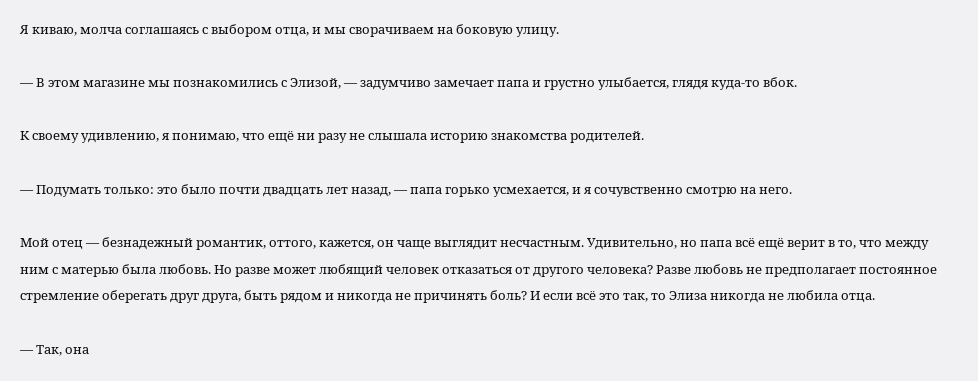Я киваю, молча соглашаясь с выбором отца, и мы сворачиваем на боковую улицу.

— В этом магазине мы познакомились с Элизой, — задумчиво замечает папа и грустно улыбается, глядя куда-то вбок.

К своему удивлению, я понимаю, что ещё ни разу не слышала историю знакомства родителей.

— Подумать только: это было почти двадцать лет назад, — папа горько усмехается, и я сочувственно смотрю на него.

Мой отец — безнадежный романтик, оттого, кажется, он чаще выглядит несчастным. Удивительно, но папа всё ещё верит в то, что между ним с матерью была любовь. Но разве может любящий человек отказаться от другого человека? Разве любовь не предполагает постоянное стремление оберегать друг друга, быть рядом и никогда не причинять боль? И если всё это так, то Элиза никогда не любила отца.

— Так, она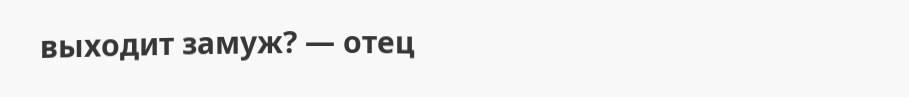выходит замуж? — отец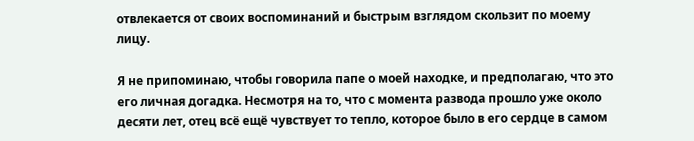отвлекается от своих воспоминаний и быстрым взглядом скользит по моему лицу.

Я не припоминаю, чтобы говорила папе о моей находке, и предполагаю, что это его личная догадка. Несмотря на то, что с момента развода прошло уже около десяти лет, отец всё ещё чувствует то тепло, которое было в его сердце в самом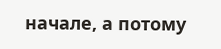начале, а потому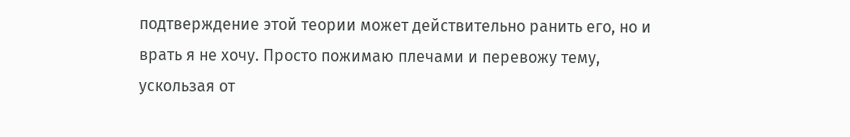подтверждение этой теории может действительно ранить его, но и врать я не хочу. Просто пожимаю плечами и перевожу тему, ускользая от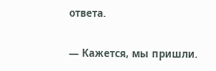ответа.

— Кажется, мы пришли.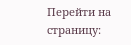Перейти на страницу: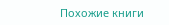Похожие книги